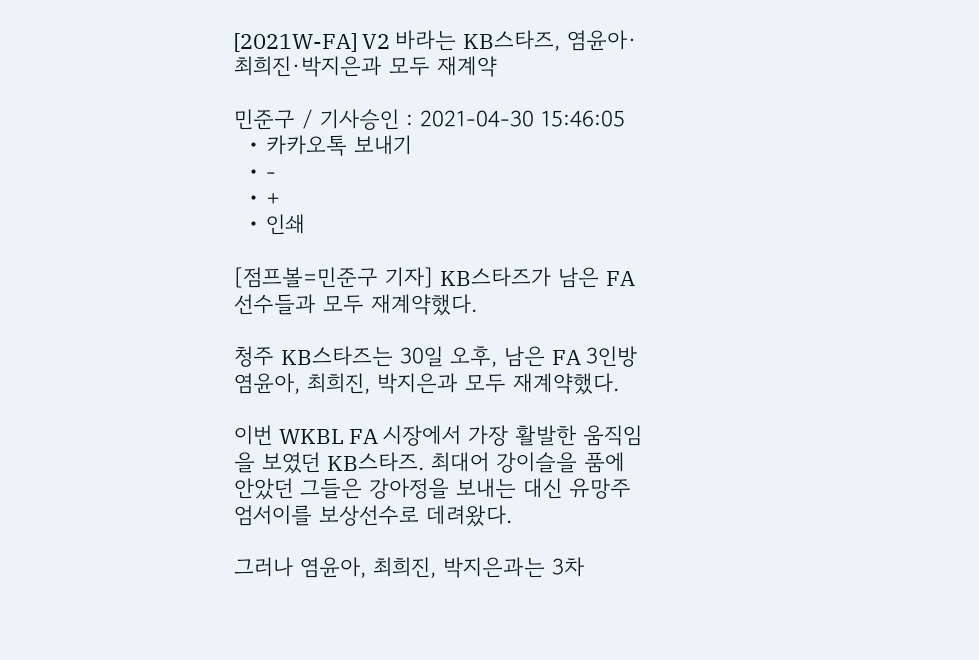[2021W-FA] V2 바라는 KB스타즈, 염윤아·최희진·박지은과 모두 재계약

민준구 / 기사승인 : 2021-04-30 15:46:05
  • 카카오톡 보내기
  • -
  • +
  • 인쇄

[점프볼=민준구 기자] KB스타즈가 남은 FA 선수들과 모두 재계약했다.

청주 KB스타즈는 30일 오후, 남은 FA 3인방 염윤아, 최희진, 박지은과 모두 재계약했다.

이번 WKBL FA 시장에서 가장 활발한 움직임을 보였던 KB스타즈. 최대어 강이슬을 품에 안았던 그들은 강아정을 보내는 대신 유망주 엄서이를 보상선수로 데려왔다.

그러나 염윤아, 최희진, 박지은과는 3차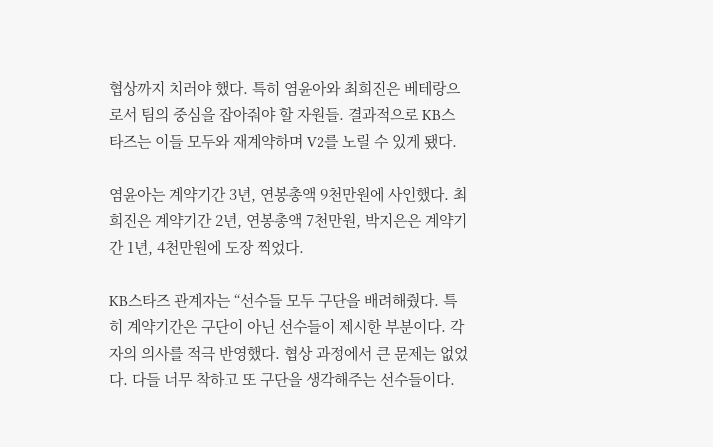협상까지 치러야 했다. 특히 염윤아와 최희진은 베테랑으로서 팀의 중심을 잡아줘야 할 자원들. 결과적으로 KB스타즈는 이들 모두와 재계약하며 V2를 노릴 수 있게 됐다.

염윤아는 계약기간 3년, 연봉총액 9천만원에 사인했다. 최희진은 계약기간 2년, 연봉총액 7천만원, 박지은은 계약기간 1년, 4천만원에 도장 찍었다.

KB스타즈 관계자는 “선수들 모두 구단을 배려해줬다. 특히 계약기간은 구단이 아닌 선수들이 제시한 부분이다. 각자의 의사를 적극 반영했다. 협상 과정에서 큰 문제는 없었다. 다들 너무 착하고 또 구단을 생각해주는 선수들이다.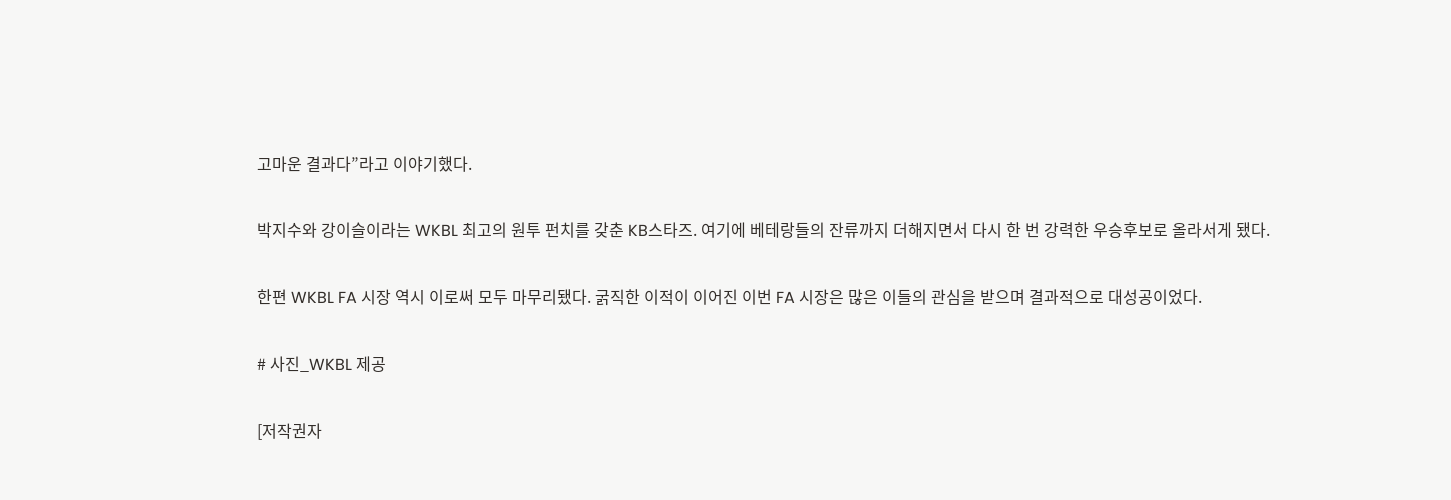고마운 결과다”라고 이야기했다.

박지수와 강이슬이라는 WKBL 최고의 원투 펀치를 갖춘 KB스타즈. 여기에 베테랑들의 잔류까지 더해지면서 다시 한 번 강력한 우승후보로 올라서게 됐다.

한편 WKBL FA 시장 역시 이로써 모두 마무리됐다. 굵직한 이적이 이어진 이번 FA 시장은 많은 이들의 관심을 받으며 결과적으로 대성공이었다.

# 사진_WKBL 제공

[저작권자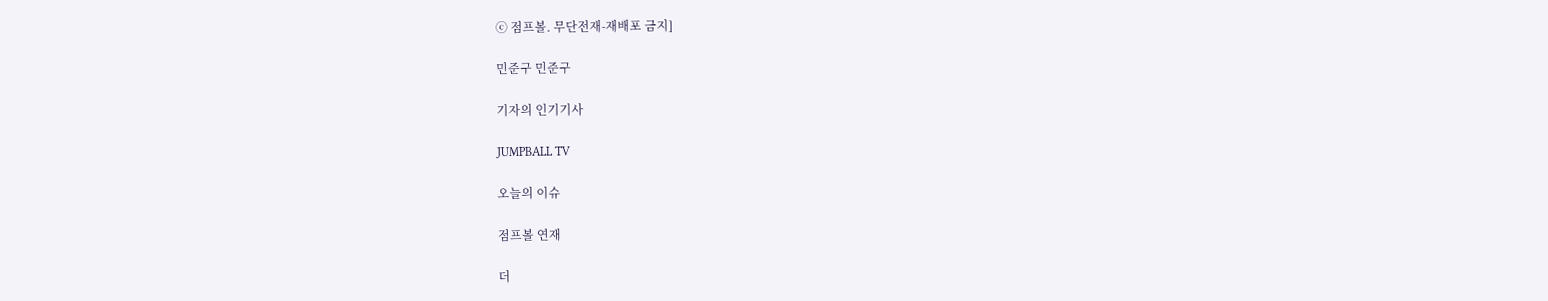ⓒ 점프볼. 무단전재-재배포 금지]

민준구 민준구

기자의 인기기사

JUMPBALL TV

오늘의 이슈

점프볼 연재

더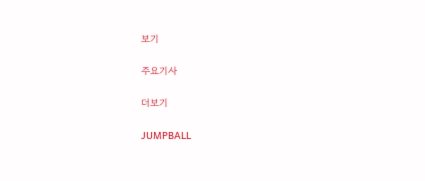보기

주요기사

더보기

JUMPBALL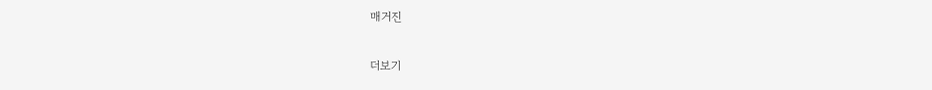매거진

더보기